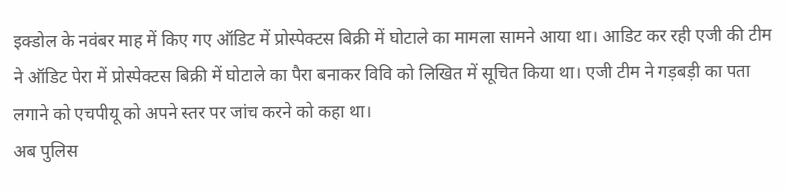इक्डोल के नवंबर माह में किए गए ऑडिट में प्रोस्पेक्टस बिक्री में घोटाले का मामला सामने आया था। आडिट कर रही एजी की टीम ने ऑडिट पेरा में प्रोस्पेक्टस बिक्री में घोटाले का पैरा बनाकर विवि को लिखित में सूचित किया था। एजी टीम ने गड़बड़ी का पता लगाने को एचपीयू को अपने स्तर पर जांच करने को कहा था।
अब पुलिस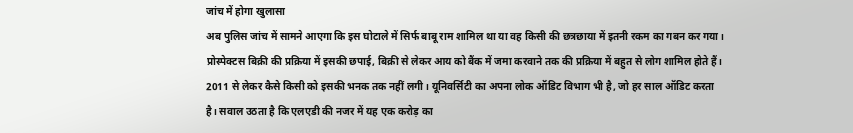जांच में होगा खुलासा
अब पुलिस जांच में सामने आएगा कि इस घोटाले में सिर्फ बाबू राम शामिल था या वह किसी की छत्रछाया में इतनी रकम का गबन कर गया। प्रोस्पेक्टस बिक्री की प्रक्रिया में इसकी छपाई, बिक्री से लेकर आय को बैंक में जमा करवाने तक की प्रक्रिया में बहुत से लोग शामिल होते हैं।
2011 से लेकर कैसे किसी को इसकी भनक तक नहीं लगी। यूनिवर्सिटी का अपना लोक ऑडिट विभाग भी है, जो हर साल ऑडिट करता है। सवाल उठता है कि एलएडी की नजर में यह एक करोड़ का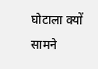घोटाला क्यों सामने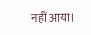नहीं आया।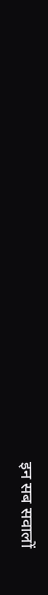इन सब सवालों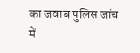का जवाब पुलिस जांच में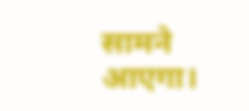सामने आएगा।